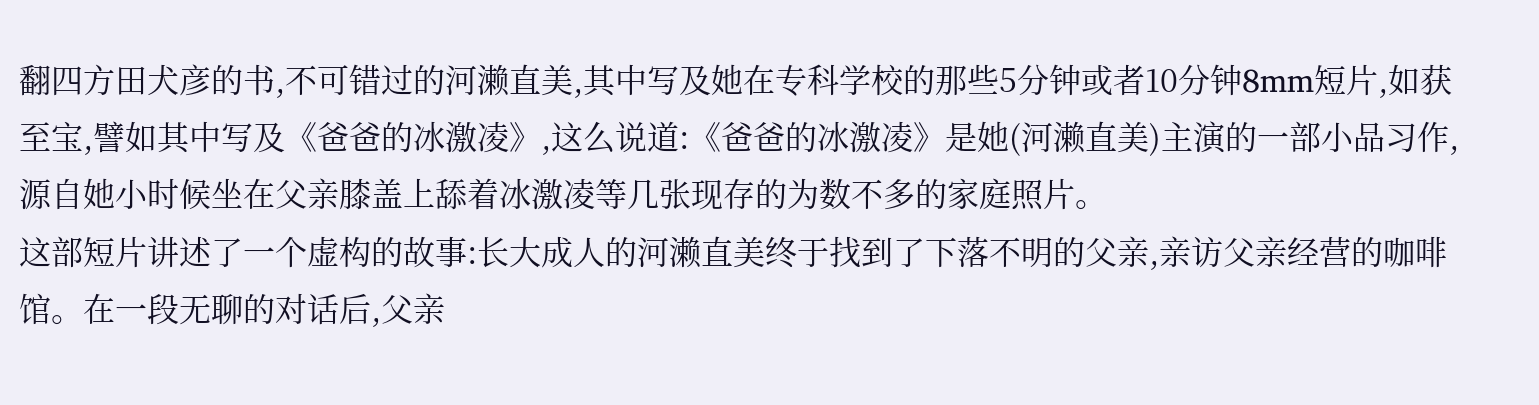翻四方田犬彦的书,不可错过的河濑直美,其中写及她在专科学校的那些5分钟或者10分钟8mm短片,如获至宝,譬如其中写及《爸爸的冰激凌》,这么说道:《爸爸的冰激凌》是她(河濑直美)主演的一部小品习作,源自她小时候坐在父亲膝盖上舔着冰激凌等几张现存的为数不多的家庭照片。
这部短片讲述了一个虚构的故事:长大成人的河濑直美终于找到了下落不明的父亲,亲访父亲经营的咖啡馆。在一段无聊的对话后,父亲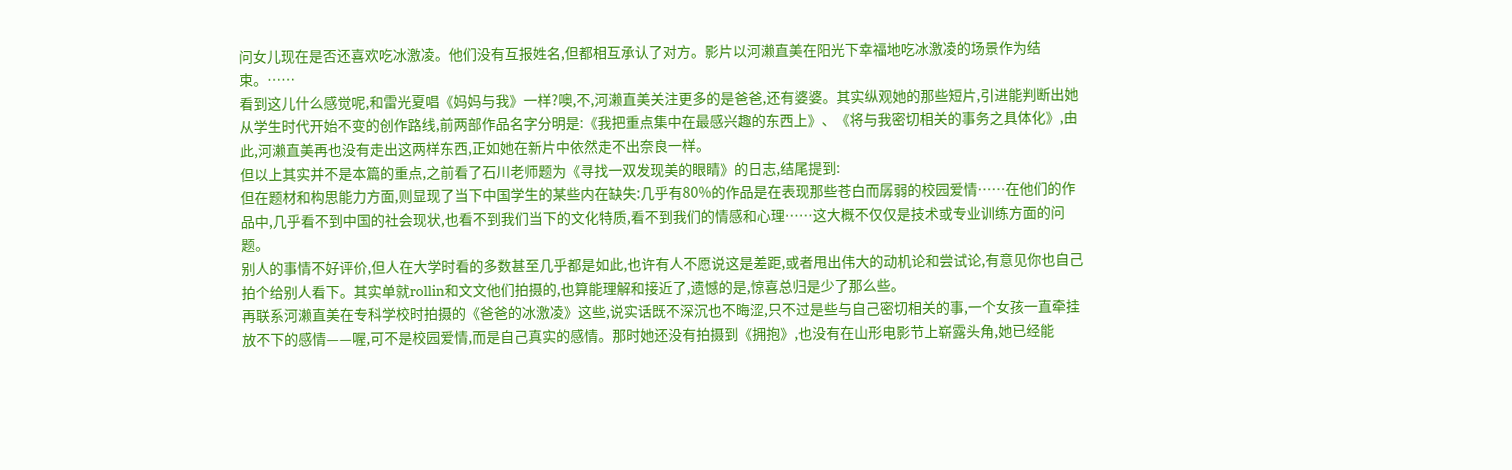问女儿现在是否还喜欢吃冰激凌。他们没有互报姓名,但都相互承认了对方。影片以河濑直美在阳光下幸福地吃冰激凌的场景作为结束。……
看到这儿什么感觉呢,和雷光夏唱《妈妈与我》一样?噢,不,河濑直美关注更多的是爸爸,还有婆婆。其实纵观她的那些短片,引进能判断出她从学生时代开始不变的创作路线,前两部作品名字分明是:《我把重点集中在最感兴趣的东西上》、《将与我密切相关的事务之具体化》,由此,河濑直美再也没有走出这两样东西,正如她在新片中依然走不出奈良一样。
但以上其实并不是本篇的重点,之前看了石川老师题为《寻找一双发现美的眼睛》的日志,结尾提到:
但在题材和构思能力方面,则显现了当下中国学生的某些内在缺失:几乎有80%的作品是在表现那些苍白而孱弱的校园爱情……在他们的作品中,几乎看不到中国的社会现状,也看不到我们当下的文化特质,看不到我们的情感和心理……这大概不仅仅是技术或专业训练方面的问题。
别人的事情不好评价,但人在大学时看的多数甚至几乎都是如此,也许有人不愿说这是差距,或者甩出伟大的动机论和尝试论,有意见你也自己拍个给别人看下。其实单就rollin和文文他们拍摄的,也算能理解和接近了,遗憾的是,惊喜总归是少了那么些。
再联系河濑直美在专科学校时拍摄的《爸爸的冰激凌》这些,说实话既不深沉也不晦涩,只不过是些与自己密切相关的事,一个女孩一直牵挂放不下的感情——喔,可不是校园爱情,而是自己真实的感情。那时她还没有拍摄到《拥抱》,也没有在山形电影节上崭露头角,她已经能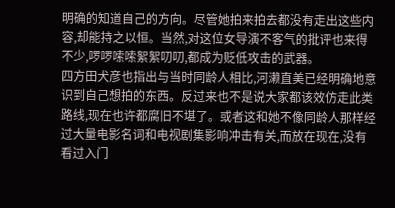明确的知道自己的方向。尽管她拍来拍去都没有走出这些内容,却能持之以恒。当然,对这位女导演不客气的批评也来得不少,啰啰嗦嗦絮絮叨叨,都成为贬低攻击的武器。
四方田犬彦也指出与当时同龄人相比,河濑直美已经明确地意识到自己想拍的东西。反过来也不是说大家都该效仿走此类路线,现在也许都腐旧不堪了。或者这和她不像同龄人那样经过大量电影名词和电视剧集影响冲击有关,而放在现在,没有看过入门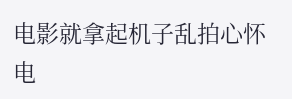电影就拿起机子乱拍心怀电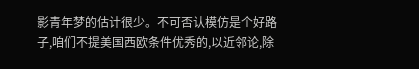影青年梦的估计很少。不可否认模仿是个好路子,咱们不提美国西欧条件优秀的,以近邻论,除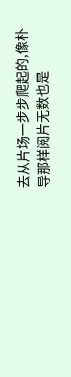去从片场一步步爬起的,像朴导那样阅片无数也是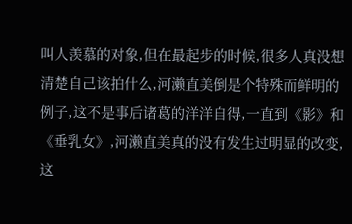叫人羡慕的对象,但在最起步的时候,很多人真没想清楚自己该拍什么,河濑直美倒是个特殊而鲜明的例子,这不是事后诸葛的洋洋自得,一直到《影》和《垂乳女》,河濑直美真的没有发生过明显的改变,这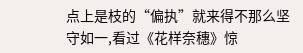点上是枝的“偏执”就来得不那么坚守如一,看过《花样奈穗》惊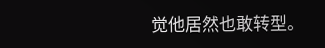觉他居然也敢转型。